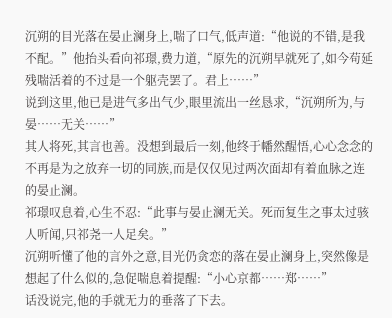沉朔的目光落在晏止澜身上,喘了口气,低声道:“他说的不错,是我不配。”他抬头看向祁璟,费力道,“原先的沉朔早就死了,如今苟延残喘活着的不过是一个躯壳罢了。君上……”
说到这里,他已是进气多出气少,眼里流出一丝恳求,“沉朔所为,与晏……无关……”
其人将死,其言也善。没想到最后一刻,他终于幡然醒悟,心心念念的不再是为之放弃一切的同族,而是仅仅见过两次面却有着血脉之连的晏止澜。
祁璟叹息着,心生不忍:“此事与晏止澜无关。死而复生之事太过骇人听闻,只祁尧一人足矣。”
沉朔听懂了他的言外之意,目光仍贪恋的落在晏止澜身上,突然像是想起了什么似的,急促喘息着提醒:“小心京都……郑……”
话没说完,他的手就无力的垂落了下去。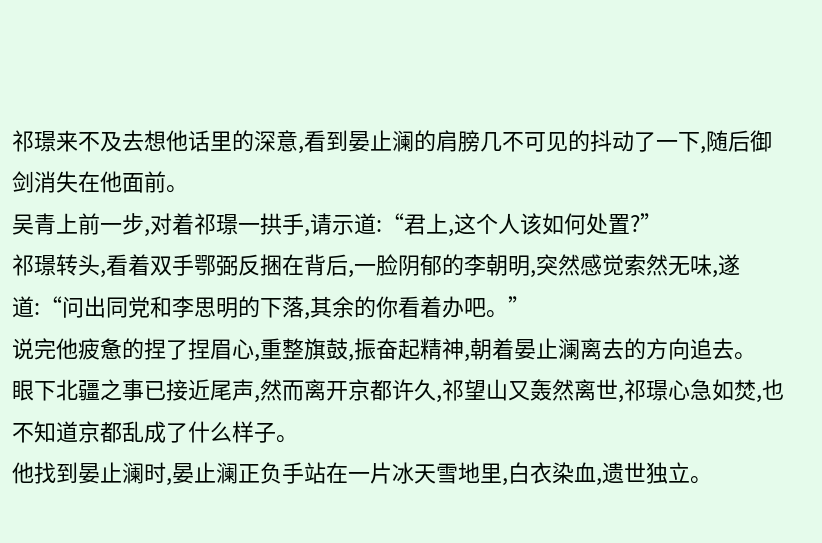祁璟来不及去想他话里的深意,看到晏止澜的肩膀几不可见的抖动了一下,随后御剑消失在他面前。
吴青上前一步,对着祁璟一拱手,请示道:“君上,这个人该如何处置?”
祁璟转头,看着双手鄂弼反捆在背后,一脸阴郁的李朝明,突然感觉索然无味,遂道:“问出同党和李思明的下落,其余的你看着办吧。”
说完他疲惫的捏了捏眉心,重整旗鼓,振奋起精神,朝着晏止澜离去的方向追去。
眼下北疆之事已接近尾声,然而离开京都许久,祁望山又轰然离世,祁璟心急如焚,也不知道京都乱成了什么样子。
他找到晏止澜时,晏止澜正负手站在一片冰天雪地里,白衣染血,遗世独立。